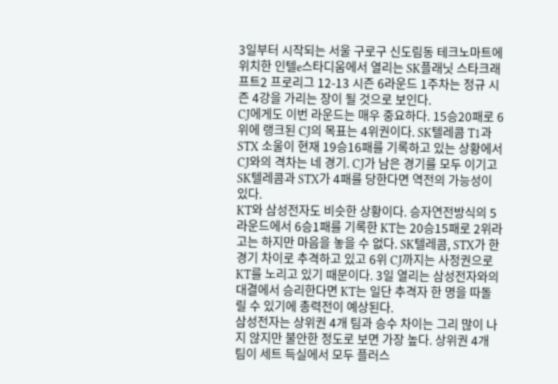3일부터 시작되는 서울 구로구 신도림동 테크노마트에 위치한 인텔e스타디움에서 열리는 SK플래닛 스타크래프트2 프로리그 12-13 시즌 6라운드 1주차는 정규 시즌 4강을 가리는 장이 될 것으로 보인다.
CJ에게도 이번 라운드는 매우 중요하다. 15승20패로 6위에 랭크된 CJ의 목표는 4위권이다. SK텔레콤 T1과 STX 소울이 현재 19승16패를 기록하고 있는 상황에서 CJ와의 격차는 네 경기. CJ가 남은 경기를 모두 이기고 SK텔레콤과 STX가 4패를 당한다면 역전의 가능성이 있다.
KT와 삼성전자도 비슷한 상황이다. 승자연전방식의 5라운드에서 6승1패를 기록한 KT는 20승15패로 2위라고는 하지만 마음을 놓을 수 없다. SK텔레콤, STX가 한 경기 차이로 추격하고 있고 6위 CJ까지는 사정권으로 KT를 노리고 있기 때문이다. 3일 열리는 삼성전자와의 대결에서 승리한다면 KT는 일단 추격자 한 명을 따돌릴 수 있기에 총력전이 예상된다.
삼성전자는 상위권 4개 팀과 승수 차이는 그리 많이 나지 않지만 불안한 정도로 보면 가장 높다. 상위권 4개 팀이 세트 득실에서 모두 플러스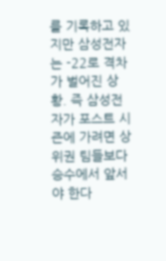를 기록하고 있지만 삼성전자는 -22로 격차가 벌어진 상황. 즉 삼성전자가 포스트 시즌에 가려면 상위권 팀들보다 승수에서 앞서야 한다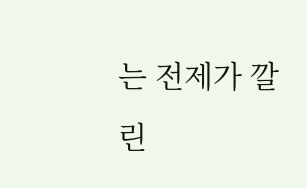는 전제가 깔린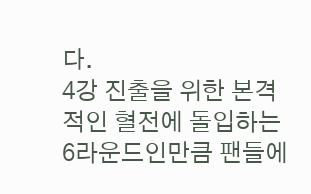다.
4강 진출을 위한 본격적인 혈전에 돌입하는 6라운드인만큼 팬들에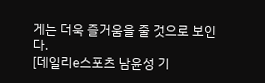게는 더욱 즐거움을 줄 것으로 보인다.
[데일리e스포츠 남윤성 기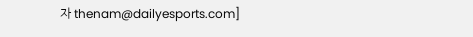자 thenam@dailyesports.com]